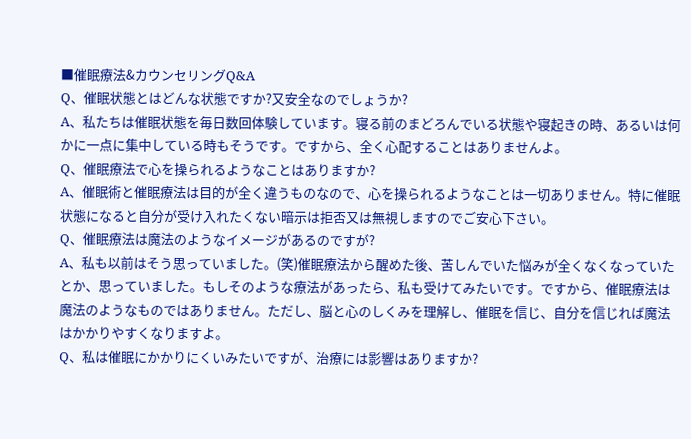■催眠療法&カウンセリングQ&A
Q、催眠状態とはどんな状態ですか?又安全なのでしょうか?
A、私たちは催眠状態を毎日数回体験しています。寝る前のまどろんでいる状態や寝起きの時、あるいは何かに一点に集中している時もそうです。ですから、全く心配することはありませんよ。
Q、催眠療法で心を操られるようなことはありますか?
A、催眠術と催眠療法は目的が全く違うものなので、心を操られるようなことは一切ありません。特に催眠状態になると自分が受け入れたくない暗示は拒否又は無視しますのでご安心下さい。
Q、催眠療法は魔法のようなイメージがあるのですが?
A、私も以前はそう思っていました。(笑)催眠療法から醒めた後、苦しんでいた悩みが全くなくなっていたとか、思っていました。もしそのような療法があったら、私も受けてみたいです。ですから、催眠療法は魔法のようなものではありません。ただし、脳と心のしくみを理解し、催眠を信じ、自分を信じれば魔法はかかりやすくなりますよ。
Q、私は催眠にかかりにくいみたいですが、治療には影響はありますか?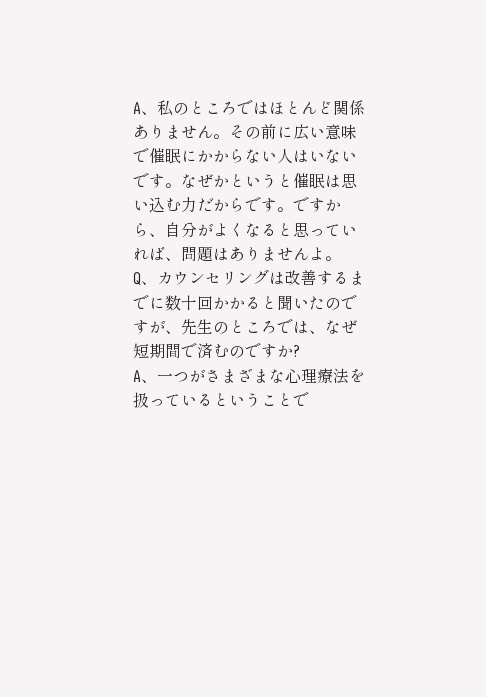A、私のところではほとんど関係ありません。その前に広い意味で催眠にかからない人はいないです。なぜかというと催眠は思い込む力だからです。ですから、自分がよくなると思っていれば、問題はありませんよ。
Q、カウンセリングは改善するまでに数十回かかると聞いたのですが、先生のところでは、なぜ短期間で済むのですか?
A、一つがさまざまな心理療法を扱っているということで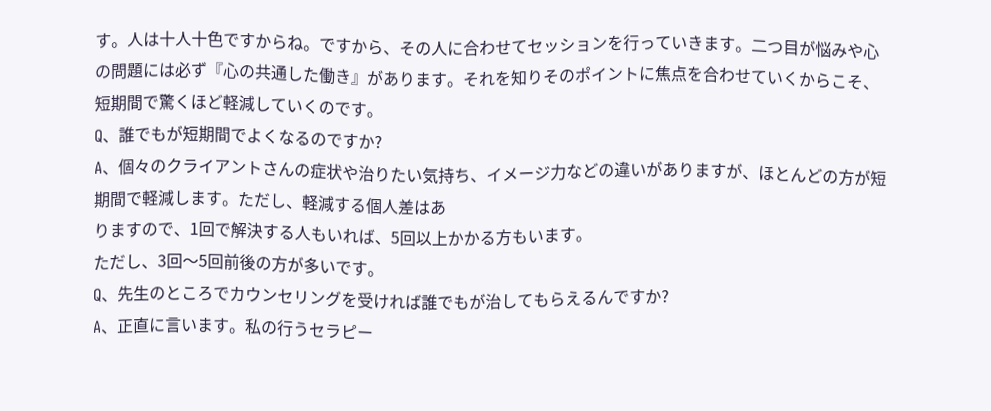す。人は十人十色ですからね。ですから、その人に合わせてセッションを行っていきます。二つ目が悩みや心の問題には必ず『心の共通した働き』があります。それを知りそのポイントに焦点を合わせていくからこそ、短期間で驚くほど軽減していくのです。
Q、誰でもが短期間でよくなるのですか?
A、個々のクライアントさんの症状や治りたい気持ち、イメージ力などの違いがありますが、ほとんどの方が短期間で軽減します。ただし、軽減する個人差はあ
りますので、1回で解決する人もいれば、5回以上かかる方もいます。
ただし、3回〜5回前後の方が多いです。
Q、先生のところでカウンセリングを受ければ誰でもが治してもらえるんですか?
A、正直に言います。私の行うセラピー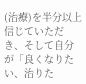(治療)を半分以上信じていただき、そして自分が「良くなりたい、治りた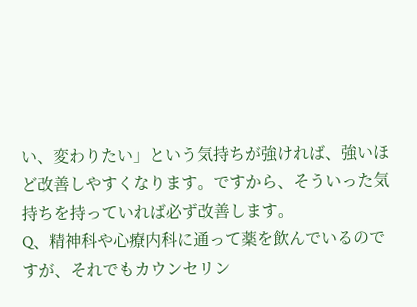い、変わりたい」という気持ちが強ければ、強いほど改善しやすくなります。ですから、そういった気持ちを持っていれば必ず改善します。
Q、精神科や心療内科に通って薬を飲んでいるのですが、それでもカウンセリン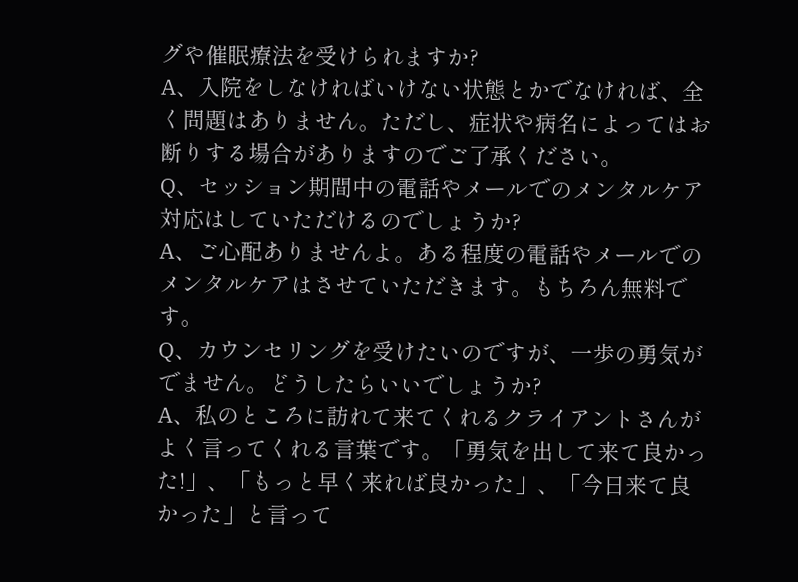グや催眠療法を受けられますか?
A、入院をしなければいけない状態とかでなければ、全く問題はありません。ただし、症状や病名によってはお断りする場合がありますのでご了承ください。
Q、セッション期間中の電話やメールでのメンタルケア対応はしていただけるのでしょうか?
A、ご心配ありませんよ。ある程度の電話やメールでのメンタルケアはさせていただきます。もちろん無料です。
Q、カウンセリングを受けたいのですが、一歩の勇気がでません。どうしたらいいでしょうか?
A、私のところに訪れて来てくれるクライアントさんがよく言ってくれる言葉です。「勇気を出して来て良かった!」、「もっと早く来れば良かった」、「今日来て良かった」と言って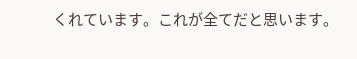くれています。これが全てだと思います。